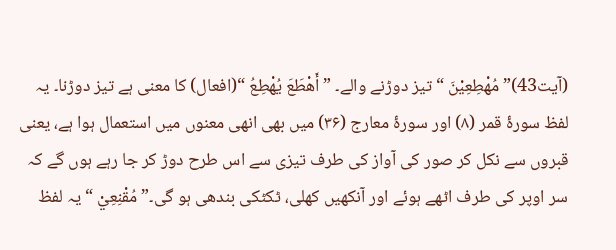(آیت43)” مُهْطِعِيْنَ “ تیز دوڑنے والے۔ ” أَهْطَعَ يُهْطِعُ “(افعال) کا معنی ہے تیز دوڑنا۔ یہ لفظ سورۂ قمر (۸) اور سورۂ معارج (۳۶) میں بھی انھی معنوں میں استعمال ہوا ہے، یعنی قبروں سے نکل کر صور کی آواز کی طرف تیزی سے اس طرح دوڑ کر جا رہے ہوں گے کہ سر اوپر کی طرف اٹھے ہوئے اور آنکھیں کھلی، ٹکٹکی بندھی ہو گی۔” مُقْنِعِيْ “ یہ لفظ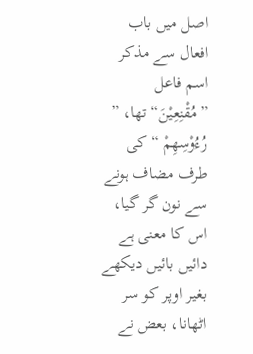اصل میں باب افعال سے مذکر اسم فاعل ”مُقْنِعِيْنَ“ تھا، ” رُءُوْسِهِمْ “ کی طرف مضاف ہونے سے نون گر گیا، اس کا معنی ہے دائیں بائیں دیکھے بغیر اوپر کو سر اٹھانا، بعض نے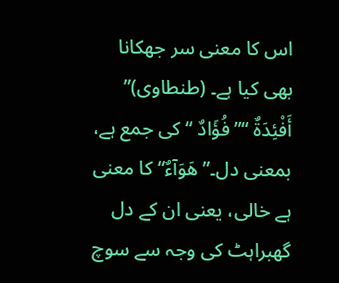اس کا معنی سر جھکانا بھی کیا ہے۔ (طنطاوی)” أَفْئِدَةٌ “” فُؤَادٌ “ کی جمع ہے، بمعنی دل۔”هَوَآءٌ“ کا معنی ہے خالی، یعنی ان کے دل گھبراہٹ کی وجہ سے سوچ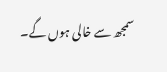سمجھ سے خالی ہوں گے۔